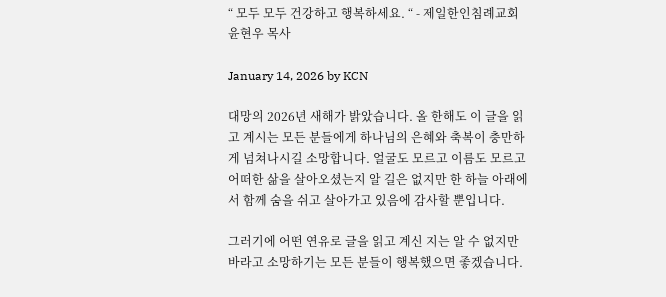“ 모두 모두 건강하고 행복하세요. “ - 제일한인침례교회 윤현우 목사

January 14, 2026 by KCN

대망의 2026년 새해가 밝았습니다. 올 한해도 이 글을 읽고 계시는 모든 분들에게 하나님의 은혜와 축복이 충만하게 넘쳐나시길 소망합니다. 얼굴도 모르고 이름도 모르고 어떠한 삶을 살아오셨는지 알 길은 없지만 한 하늘 아래에서 함께 숨을 쉬고 살아가고 있음에 감사할 뿐입니다.

그러기에 어떤 연유로 글을 읽고 계신 지는 알 수 없지만 바라고 소망하기는 모든 분들이 행복했으면 좋겠습니다.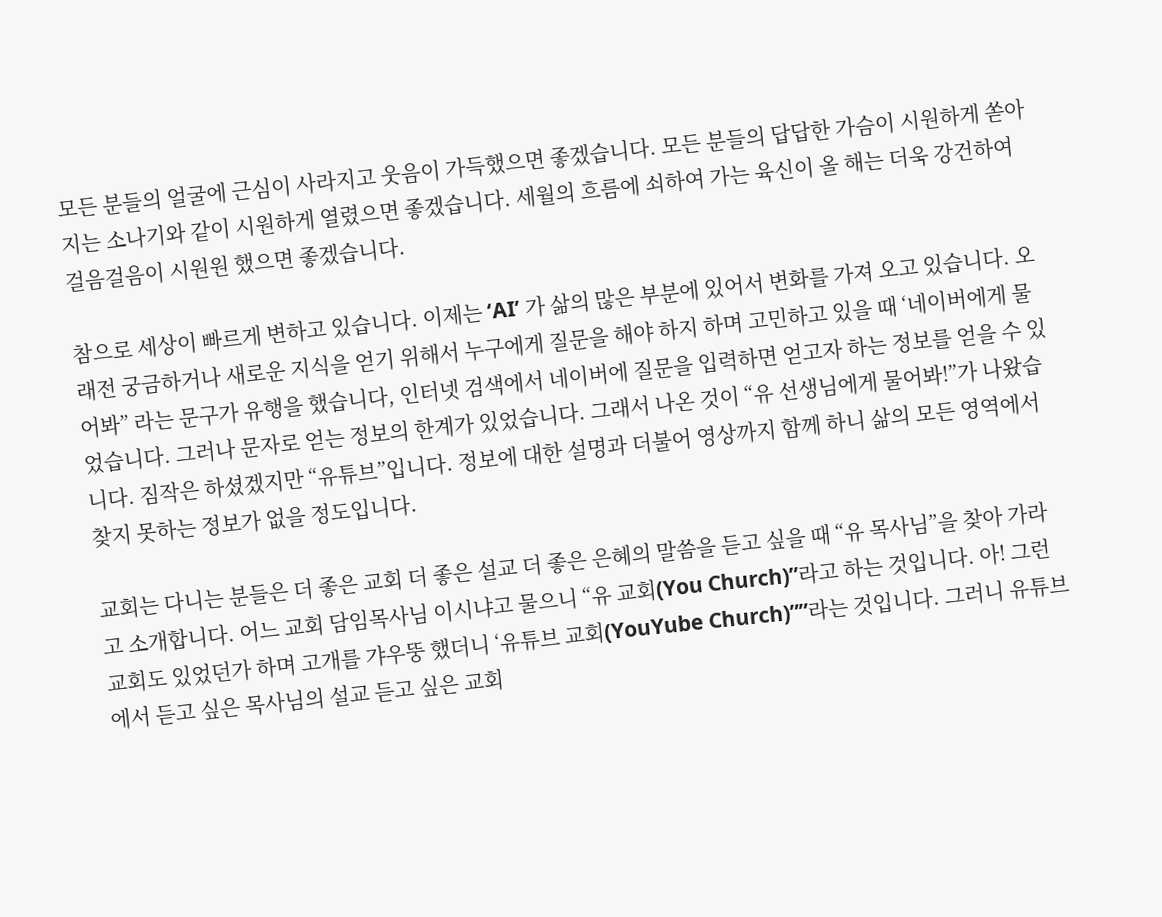모든 분들의 얼굴에 근심이 사라지고 웃음이 가득했으면 좋겠습니다. 모든 분들의 답답한 가슴이 시원하게 쏟아지는 소나기와 같이 시원하게 열렸으면 좋겠습니다. 세월의 흐름에 쇠하여 가는 육신이 올 해는 더욱 강건하여 걸음걸음이 시원원 했으면 좋겠습니다.

참으로 세상이 빠르게 변하고 있습니다. 이제는 ‘AI’ 가 삶의 많은 부분에 있어서 변화를 가져 오고 있습니다. 오래전 궁금하거나 새로운 지식을 얻기 위해서 누구에게 질문을 해야 하지 하며 고민하고 있을 때 ‘네이버에게 물어봐” 라는 문구가 유행을 했습니다, 인터넷 검색에서 네이버에 질문을 입력하면 얻고자 하는 정보를 얻을 수 있었습니다. 그러나 문자로 얻는 정보의 한계가 있었습니다. 그래서 나온 것이 “유 선생님에게 물어봐!”가 나왔습니다. 짐작은 하셨겠지만 “유튜브”입니다. 정보에 대한 설명과 더불어 영상까지 함께 하니 삶의 모든 영역에서 찾지 못하는 정보가 없을 정도입니다.

교회는 다니는 분들은 더 좋은 교회 더 좋은 설교 더 좋은 은혜의 말씀을 듣고 싶을 때 “유 목사님”을 찾아 가라고 소개합니다. 어느 교회 담임목사님 이시냐고 물으니 “유 교회(You Church)”라고 하는 것입니다. 아! 그런 교회도 있었던가 하며 고개를 갸우뚱 했더니 ‘유튜브 교회(YouYube Church)””라는 것입니다. 그러니 유튜브에서 듣고 싶은 목사님의 설교 듣고 싶은 교회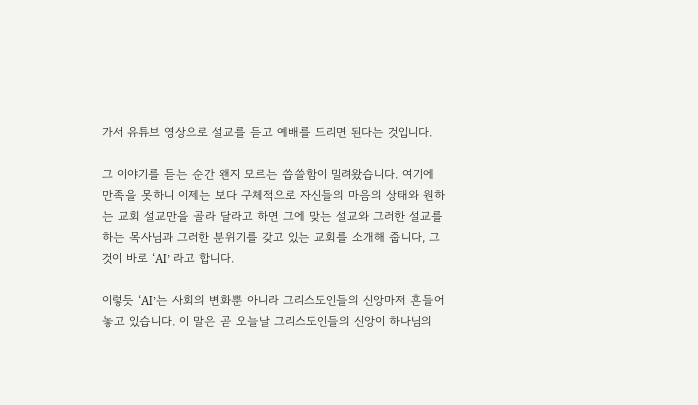가서 유튜브 영상으로 설교를 듣고 예배를 드리면 된다는 것입니다.

그 이야기를 듣는 순간 왠지 모르는 씁쓸함이 밀려왔습니다. 여기에 만족을 못하니 이제는 보다 구체적으로 자신들의 마음의 상태와 원하는 교회 설교만을 골라 달라고 하면 그에 맞는 설교와 그러한 설교를 하는 목사님과 그러한 분위기를 갖고 있는 교회를 소개해 줍니다, 그것이 바로 ‘AI’ 라고 합니다.

이렇듯 ‘AI’는 사회의 변화뿐 아니라 그리스도인들의 신앙마저 흔들어 놓고 있습니다. 이 말은 곧 오늘날 그리스도인들의 신앙이 하나님의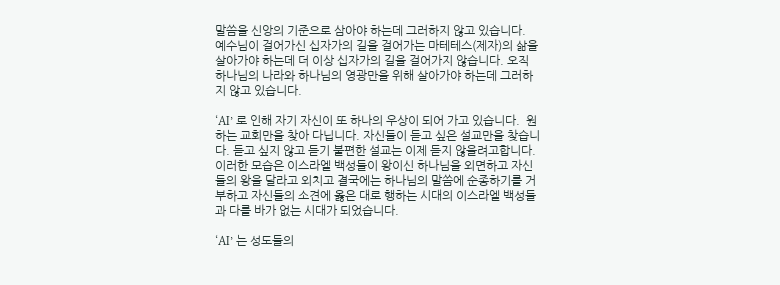말씀을 신앙의 기준으로 삼아야 하는데 그러하지 않고 있습니다.  예수님이 걸어가신 십자가의 길을 걸어가는 마테테스(제자)의 삶을 살아가야 하는데 더 이상 십자가의 길을 걸어가지 않습니다. 오직 하나님의 나라와 하나님의 영광만을 위해 살아가야 하는데 그러하지 않고 있습니다.

‘AI’ 로 인해 자기 자신이 또 하나의 우상이 되어 가고 있습니다.  원하는 교회만을 찾아 다닙니다. 자신들이 듣고 싶은 설교만을 찾습니다. 듣고 싶지 않고 듣기 불편한 설교는 이제 듣지 않을려고합니다. 이러한 모습은 이스라엘 백성들이 왕이신 하나님을 외면하고 자신들의 왕을 달라고 외치고 결국에는 하나님의 말씀에 순종하기를 거부하고 자신들의 소견에 옳은 대로 행하는 시대의 이스라엘 백성들과 다를 바가 없는 시대가 되었습니다.

‘AI’ 는 성도들의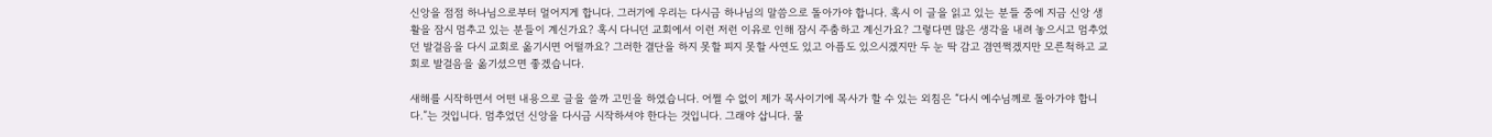신앙을 점점 하나님으로부터 멀어지게 합니다. 그러기에 우리는 다시금 하나님의 말씀으로 돌아가야 합니다. 혹시 이 글을 읽고 있는 분들 중에 지금 신앙 생활을 잠시 멈추고 있는 분들이 계신가요? 혹시 다니던 교회에서 이런 저런 이유로 인해 잠시 주춤하고 계신가요? 그렇다면 많은 생각을 내려 놓으시고 멈추었던 발걸음을 다시 교회로 옮기시면 어떨까요? 그러한 결단을 하지 못할 피지 못할 사연도 있고 아픔도 있으시겠지만 두 눈 딱 감고 겸연쩍겠지만 모른척하고 교회로 발걸음을 옮기셨으면 좋겠습니다.

새해를 시작하면서 어떤 내용으로 글을 쓸까 고민을 하였습니다. 어쩔 수 없이 제가 목사이기에 목사가 할 수 있는 외침은 “다시 예수님께로 돌아가야 합니다.”는 것입니다. 멈추었던 신앙을 다시금 시작하셔야 한다는 것입니다. 그래야 삽니다. 물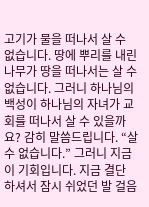고기가 물을 떠나서 살 수 없습니다. 땅에 뿌리를 내린 나무가 땅을 떠나서는 살 수 없습니다. 그러니 하나님의 백성이 하나님의 자녀가 교회를 떠나서 살 수 있을까요? 감히 말씀드립니다. “살 수 없습니다.” 그러니 지금이 기회입니다. 지금 결단 하셔서 잠시 쉬었던 발 걸음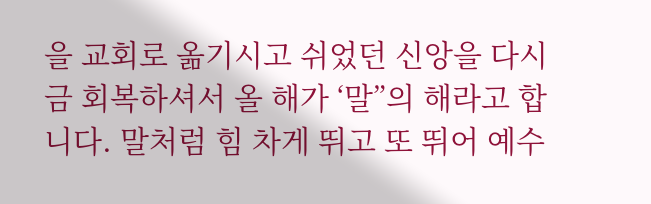을 교회로 옮기시고 쉬었던 신앙을 다시금 회복하셔서 올 해가 ‘말”의 해라고 합니다. 말처럼 힘 차게 뛰고 또 뛰어 예수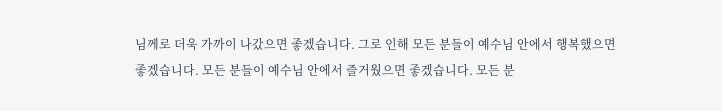님께로 더욱 가까이 나갔으면 좋겠습니다. 그로 인해 모든 분들이 예수님 안에서 행복했으면 좋겠습니다. 모든 분들이 예수님 안에서 즐거웠으면 좋겠습니다. 모든 분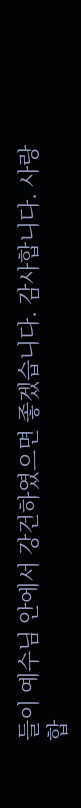들이 예수님 안에서 강건하였으면 좋겠습니다. 감사합니다. 사랑합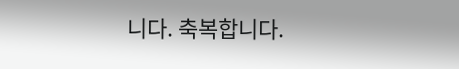니다. 축복합니다.